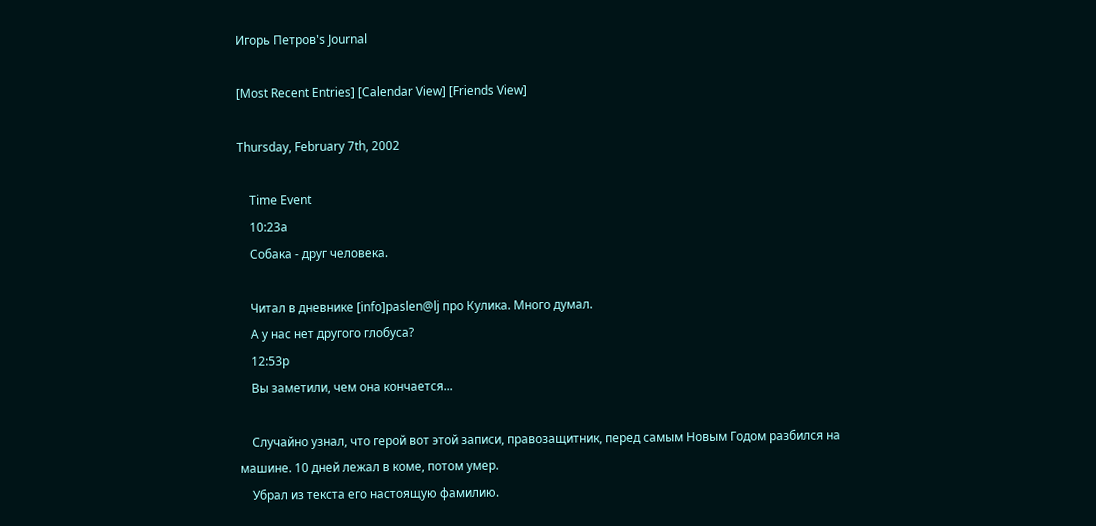Игорь Петров's Journal

[Most Recent Entries] [Calendar View] [Friends View]

Thursday, February 7th, 2002

    Time Event
    10:23a
    Собака - друг человека.

    Читал в дневнике [info]paslen@lj про Кулика. Много думал.
    А у нас нет другого глобуса?
    12:53p
    Вы заметили, чем она кончается...

    Случайно узнал, что герой вот этой записи, правозащитник, перед самым Новым Годом разбился на машине. 10 дней лежал в коме, потом умер.
    Убрал из текста его настоящую фамилию.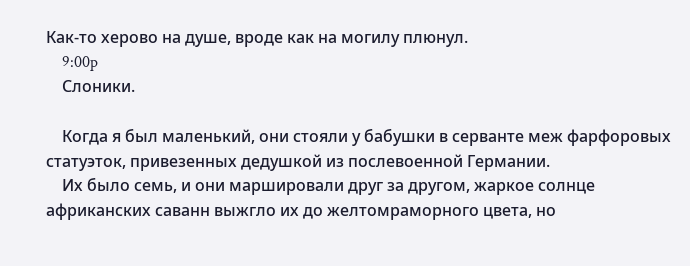Как-то херово на душе, вроде как на могилу плюнул.
    9:00p
    Слоники.

    Когда я был маленький, они стояли у бабушки в серванте меж фарфоровых статуэток, привезенных дедушкой из послевоенной Германии.
    Их было семь, и они маршировали друг за другом, жаркое солнце африканских саванн выжгло их до желтомраморного цвета, но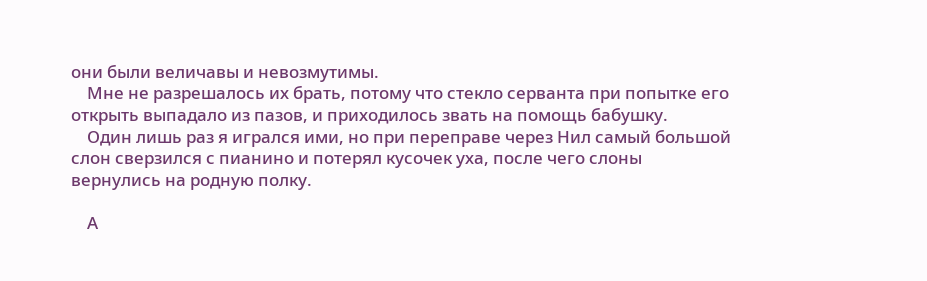они были величавы и невозмутимы.
    Мне не разрешалось их брать, потому что стекло серванта при попытке его открыть выпадало из пазов, и приходилось звать на помощь бабушку.
    Один лишь раз я игрался ими, но при переправе через Нил самый большой слон сверзился с пианино и потерял кусочек уха, после чего слоны вернулись на родную полку.

    А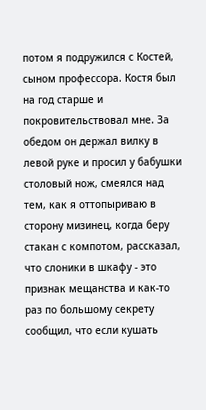потом я подружился с Костей, сыном профессора. Костя был на год старше и покровительствовал мне. За обедом он держал вилку в левой руке и просил у бабушки столовый нож, смеялся над тем, как я оттопыриваю в сторону мизинец, когда беру стакан с компотом, рассказал, что слоники в шкафу - это признак мещанства и как-то раз по большому секрету сообщил, что если кушать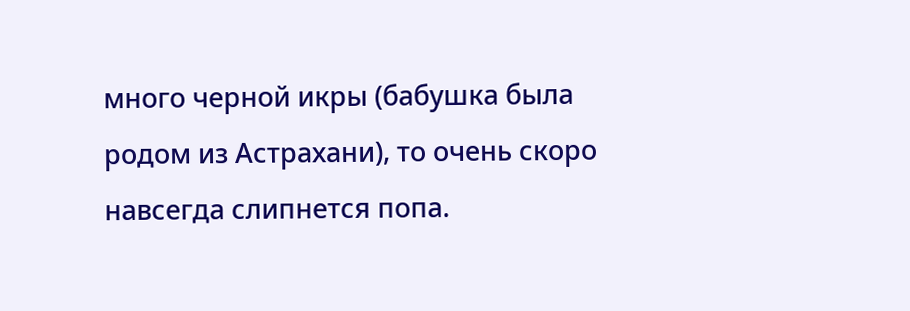много черной икры (бабушка была родом из Астрахани), то очень скоро навсегда слипнется попа.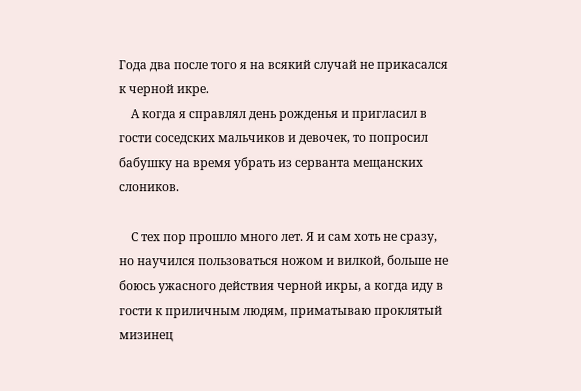Года два после того я на всякий случай не прикасался к черной икре.
    А когда я справлял день рожденья и пригласил в гости соседских мальчиков и девочек, то попросил бабушку на время убрать из серванта мещанских слоников.

    С тех пор прошло много лет. Я и сам хоть не сразу, но научился пользоваться ножом и вилкой, больше не боюсь ужасного действия черной икры, а когда иду в гости к приличным людям, приматываю проклятый мизинец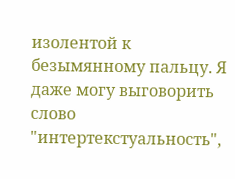изолентой к безымянному пальцу. Я даже могу выговорить слово "интертекстуальность",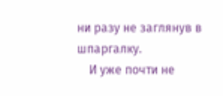ни разу не заглянув в шпаргалку.
    И уже почти не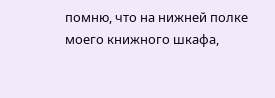помню, что на нижней полке моего книжного шкафа,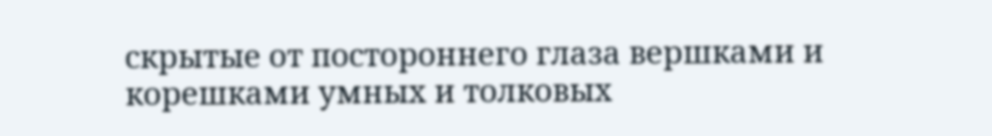скрытые от постороннего глаза вершками и корешками умных и толковых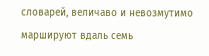словарей, величаво и невозмутимо маршируют вдаль семь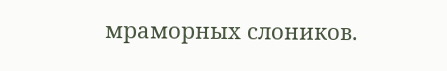мраморных слоников.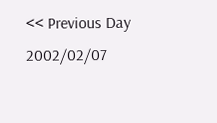<< Previous Day 2002/02/07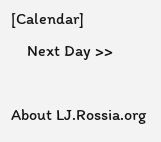[Calendar]
    Next Day >>

About LJ.Rossia.org